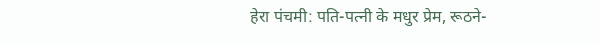हेरा पंचमी: पति-पत्नी के मधुर प्रेम, रूठने-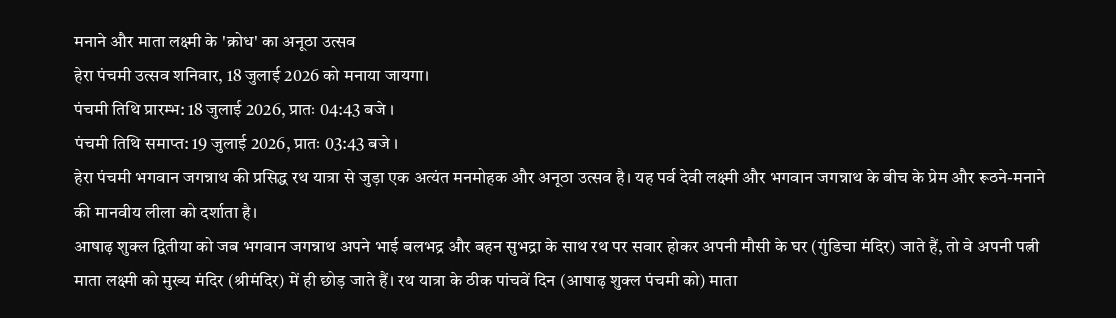मनाने और माता लक्ष्मी के 'क्रोध' का अनूठा उत्सव
हेरा पंचमी उत्सव शनिवार, 18 जुलाई 2026 को मनाया जायगा।
पंचमी तिथि प्रारम्भ: 18 जुलाई 2026, प्रातः 04:43 बजे ।
पंचमी तिथि समाप्त: 19 जुलाई 2026, प्रातः 03:43 बजे ।
हेरा पंचमी भगवान जगन्नाथ की प्रसिद्ध रथ यात्रा से जुड़ा एक अत्यंत मनमोहक और अनूठा उत्सव है। यह पर्व देवी लक्ष्मी और भगवान जगन्नाथ के बीच के प्रेम और रूठने-मनाने की मानवीय लीला को दर्शाता है।
आषाढ़ शुक्ल द्वितीया को जब भगवान जगन्नाथ अपने भाई बलभद्र और बहन सुभद्रा के साथ रथ पर सवार होकर अपनी मौसी के घर (गुंडिचा मंदिर) जाते हैं, तो वे अपनी पत्नी माता लक्ष्मी को मुख्य मंदिर (श्रीमंदिर) में ही छोड़ जाते हैं। रथ यात्रा के ठीक पांचवें दिन (आषाढ़ शुक्ल पंचमी को) माता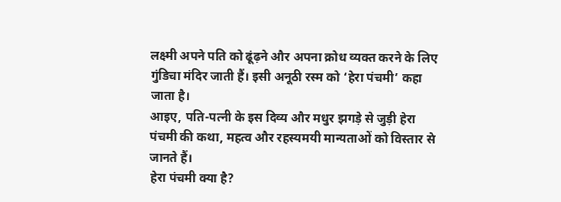लक्ष्मी अपने पति को ढूंढ़ने और अपना क्रोध व्यक्त करने के लिए गुंडिचा मंदिर जाती हैं। इसी अनूठी रस्म को ‘हेरा पंचमी’ कहा जाता है।
आइए, पति-पत्नी के इस दिव्य और मधुर झगड़े से जुड़ी हेरा पंचमी की कथा, महत्व और रहस्यमयी मान्यताओं को विस्तार से जानते हैं।
हेरा पंचमी क्या है?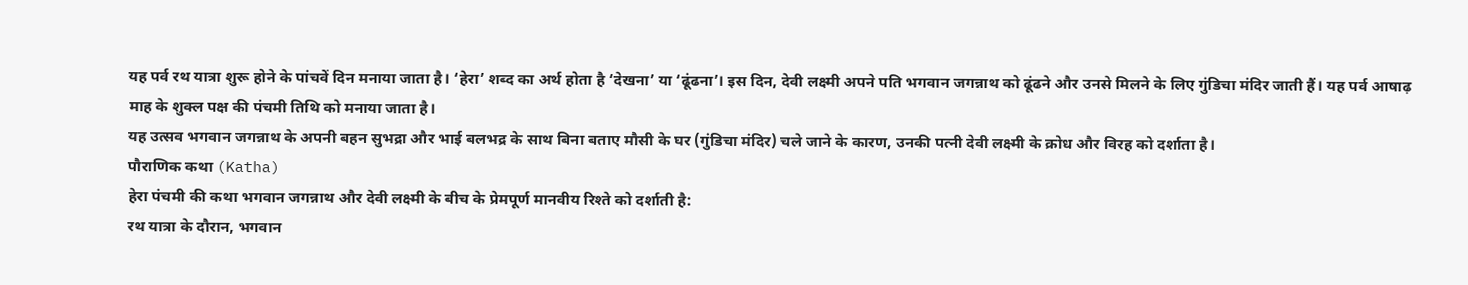यह पर्व रथ यात्रा शुरू होने के पांचवें दिन मनाया जाता है। ‘हेरा’ शब्द का अर्थ होता है ‘देखना’ या ‘ढूंढना’। इस दिन, देवी लक्ष्मी अपने पति भगवान जगन्नाथ को ढूंढने और उनसे मिलने के लिए गुंडिचा मंदिर जाती हैं। यह पर्व आषाढ़ माह के शुक्ल पक्ष की पंचमी तिथि को मनाया जाता है।
यह उत्सव भगवान जगन्नाथ के अपनी बहन सुभद्रा और भाई बलभद्र के साथ बिना बताए मौसी के घर (गुंडिचा मंदिर) चले जाने के कारण, उनकी पत्नी देवी लक्ष्मी के क्रोध और विरह को दर्शाता है।
पौराणिक कथा (Katha)
हेरा पंचमी की कथा भगवान जगन्नाथ और देवी लक्ष्मी के बीच के प्रेमपूर्ण मानवीय रिश्ते को दर्शाती है:
रथ यात्रा के दौरान, भगवान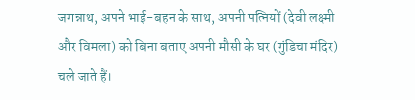जगन्नाथ, अपने भाई-बहन के साथ, अपनी पत्नियों (देवी लक्ष्मी और विमला) को बिना बताए अपनी मौसी के घर (गुंडिचा मंदिर) चले जाते हैं।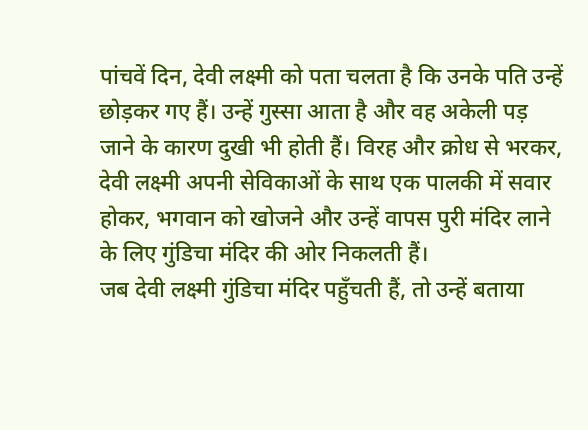पांचवें दिन, देवी लक्ष्मी को पता चलता है कि उनके पति उन्हें छोड़कर गए हैं। उन्हें गुस्सा आता है और वह अकेली पड़ जाने के कारण दुखी भी होती हैं। विरह और क्रोध से भरकर, देवी लक्ष्मी अपनी सेविकाओं के साथ एक पालकी में सवार होकर, भगवान को खोजने और उन्हें वापस पुरी मंदिर लाने के लिए गुंडिचा मंदिर की ओर निकलती हैं।
जब देवी लक्ष्मी गुंडिचा मंदिर पहुँचती हैं, तो उन्हें बताया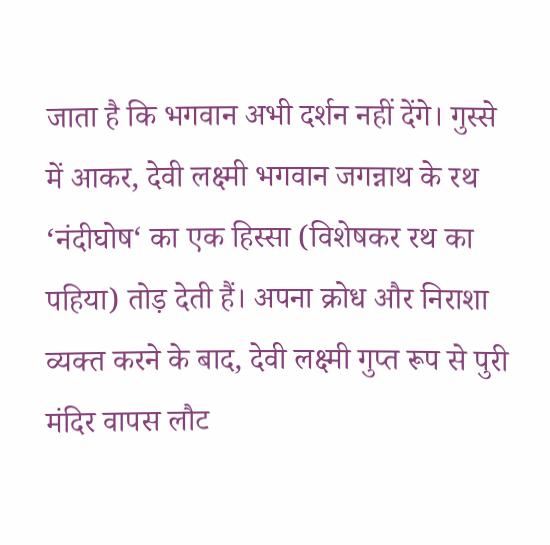जाता है कि भगवान अभी दर्शन नहीं देंगे। गुस्से में आकर, देवी लक्ष्मी भगवान जगन्नाथ के रथ ‘नंदीघोष‘ का एक हिस्सा (विशेषकर रथ का पहिया) तोड़ देती हैं। अपना क्रोध और निराशा व्यक्त करने के बाद, देवी लक्ष्मी गुप्त रूप से पुरी मंदिर वापस लौट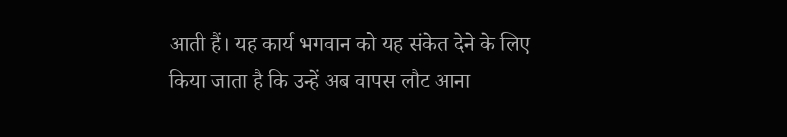आती हैं। यह कार्य भगवान को यह संकेत देने के लिए किया जाता है कि उन्हें अब वापस लौट आना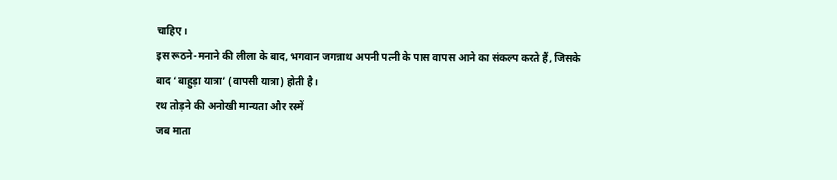चाहिए।
इस रूठने-मनाने की लीला के बाद, भगवान जगन्नाथ अपनी पत्नी के पास वापस आने का संकल्प करते हैं, जिसके बाद ‘बाहुड़ा यात्रा’ (वापसी यात्रा) होती है।
रथ तोड़ने की अनोखी मान्यता और रस्में
जब माता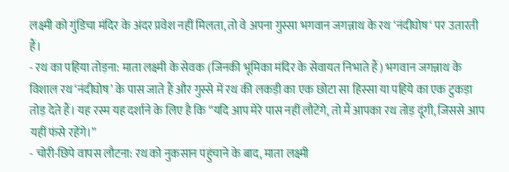लक्ष्मी को गुंडिचा मंदिर के अंदर प्रवेश नहीं मिलता, तो वे अपना गुस्सा भगवान जगन्नाथ के रथ ‘नंदीघोष‘ पर उतारती हैं।
- रथ का पहिया तोड़ना: माता लक्ष्मी के सेवक (जिनकी भूमिका मंदिर के सेवायत निभाते हैं) भगवान जगन्नाथ के विशाल रथ ‘नंदीघोष’ के पास जाते हैं और गुस्से में रथ की लकड़ी का एक छोटा सा हिस्सा या पहिये का एक टुकड़ा तोड़ देते हैं। यह रस्म यह दर्शाने के लिए है कि “यदि आप मेरे पास नहीं लौटेंगे, तो मैं आपका रथ तोड़ दूंगी, जिससे आप यहीं फंसे रहेंगे।”
- चोरी-छिपे वापस लौटना: रथ को नुकसान पहुंचाने के बाद, माता लक्ष्मी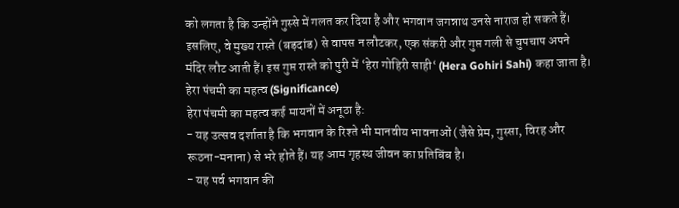को लगता है कि उन्होंने गुस्से में गलत कर दिया है और भगवान जगन्नाथ उनसे नाराज हो सकते हैं। इसलिए, वे मुख्य रास्ते (बड़दांड) से वापस न लौटकर, एक संकरी और गुप्त गली से चुपचाप अपने मंदिर लौट आती हैं। इस गुप्त रास्ते को पुरी में ‘हेरा गोहिरी साही‘ (Hera Gohiri Sahi) कहा जाता है।
हेरा पंचमी का महत्व (Significance)
हेरा पंचमी का महत्व कई मायनों में अनूठा है:
- यह उत्सव दर्शाता है कि भगवान के रिश्ते भी मानवीय भावनाओं (जैसे प्रेम, गुस्सा, विरह और रूठना-मनाना) से भरे होते हैं। यह आम गृहस्थ जीवन का प्रतिबिंब है।
- यह पर्व भगवान की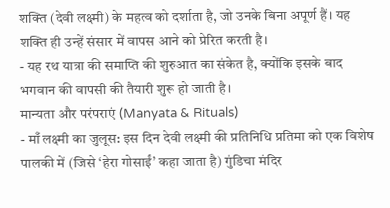शक्ति (देवी लक्ष्मी) के महत्व को दर्शाता है, जो उनके बिना अपूर्ण हैं। यह शक्ति ही उन्हें संसार में वापस आने को प्रेरित करती है।
- यह रथ यात्रा की समाप्ति की शुरुआत का संकेत है, क्योंकि इसके बाद भगवान की वापसी की तैयारी शुरू हो जाती है।
मान्यता और परंपराएं (Manyata & Rituals)
- माँ लक्ष्मी का जुलूस: इस दिन देवी लक्ष्मी की प्रतिनिधि प्रतिमा को एक विशेष पालकी में (जिसे ‘हेरा गोसाईं’ कहा जाता है) गुंडिचा मंदिर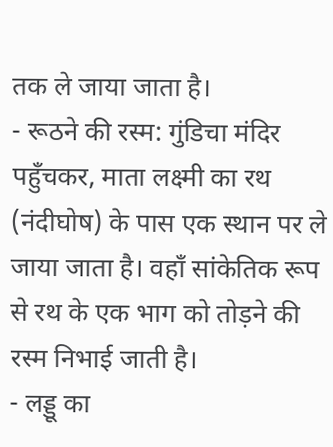तक ले जाया जाता है।
- रूठने की रस्म: गुंडिचा मंदिर पहुँचकर, माता लक्ष्मी का रथ (नंदीघोष) के पास एक स्थान पर ले जाया जाता है। वहाँ सांकेतिक रूप से रथ के एक भाग को तोड़ने की रस्म निभाई जाती है।
- लड्डू का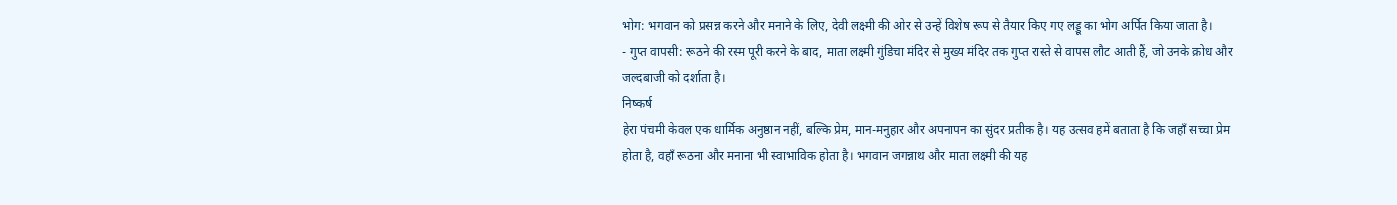भोग: भगवान को प्रसन्न करने और मनाने के लिए, देवी लक्ष्मी की ओर से उन्हें विशेष रूप से तैयार किए गए लड्डू का भोग अर्पित किया जाता है।
- गुप्त वापसी: रूठने की रस्म पूरी करने के बाद, माता लक्ष्मी गुंडिचा मंदिर से मुख्य मंदिर तक गुप्त रास्ते से वापस लौट आती हैं, जो उनके क्रोध और जल्दबाजी को दर्शाता है।
निष्कर्ष
हेरा पंचमी केवल एक धार्मिक अनुष्ठान नहीं, बल्कि प्रेम, मान-मनुहार और अपनापन का सुंदर प्रतीक है। यह उत्सव हमें बताता है कि जहाँ सच्चा प्रेम होता है, वहाँ रूठना और मनाना भी स्वाभाविक होता है। भगवान जगन्नाथ और माता लक्ष्मी की यह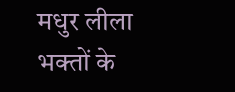मधुर लीला भक्तों के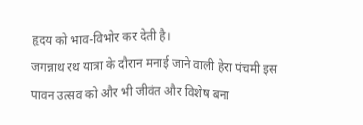हृदय को भाव-विभोर कर देती है।
जगन्नाथ रथ यात्रा के दौरान मनाई जाने वाली हेरा पंचमी इस पावन उत्सव को और भी जीवंत और विशेष बना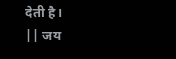देती है।
|| जय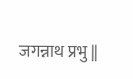जगन्नाथ प्रभु ||